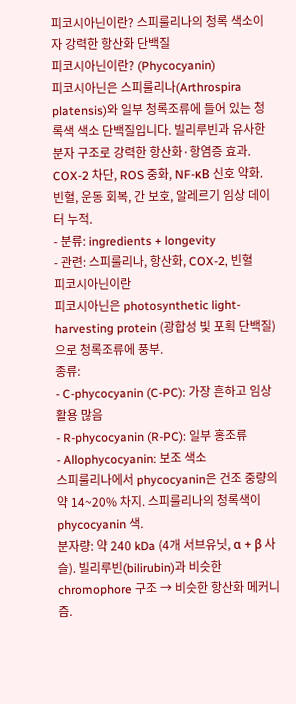피코시아닌이란? 스피룰리나의 청록 색소이자 강력한 항산화 단백질
피코시아닌이란? (Phycocyanin)
피코시아닌은 스피룰리나(Arthrospira platensis)와 일부 청록조류에 들어 있는 청록색 색소 단백질입니다. 빌리루빈과 유사한 분자 구조로 강력한 항산화·항염증 효과. COX-2 차단, ROS 중화, NF-κB 신호 약화. 빈혈, 운동 회복, 간 보호, 알레르기 임상 데이터 누적.
- 분류: ingredients + longevity
- 관련: 스피룰리나, 항산화, COX-2, 빈혈
피코시아닌이란
피코시아닌은 photosynthetic light-harvesting protein (광합성 빛 포획 단백질)으로 청록조류에 풍부.
종류:
- C-phycocyanin (C-PC): 가장 흔하고 임상 활용 많음
- R-phycocyanin (R-PC): 일부 홍조류
- Allophycocyanin: 보조 색소
스피룰리나에서 phycocyanin은 건조 중량의 약 14~20% 차지. 스피룰리나의 청록색이 phycocyanin 색.
분자량: 약 240 kDa (4개 서브유닛, α + β 사슬). 빌리루빈(bilirubin)과 비슷한 chromophore 구조 → 비슷한 항산화 메커니즘.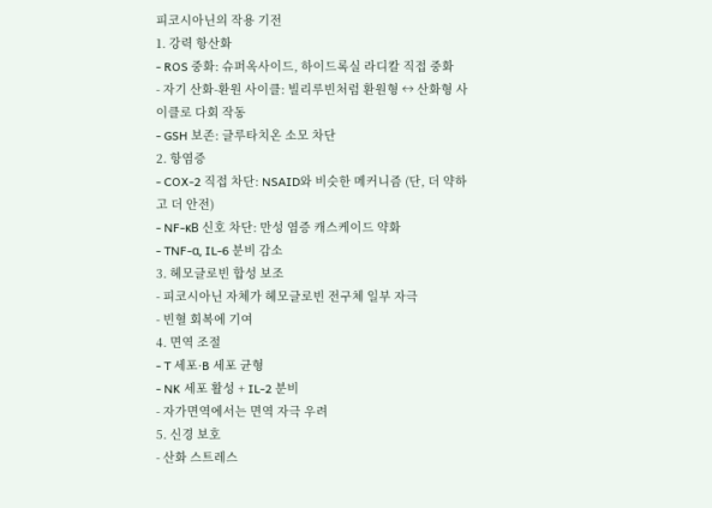피코시아닌의 작용 기전
1. 강력 항산화
- ROS 중화: 슈퍼옥사이드, 하이드록실 라디칼 직접 중화
- 자기 산화-환원 사이클: 빌리루빈처럼 환원형 ↔ 산화형 사이클로 다회 작동
- GSH 보존: 글루타치온 소모 차단
2. 항염증
- COX-2 직접 차단: NSAID와 비슷한 메커니즘 (단, 더 약하고 더 안전)
- NF-κB 신호 차단: 만성 염증 캐스케이드 약화
- TNF-α, IL-6 분비 감소
3. 헤모글로빈 합성 보조
- 피코시아닌 자체가 헤모글로빈 전구체 일부 자극
- 빈혈 회복에 기여
4. 면역 조절
- T 세포·B 세포 균형
- NK 세포 활성 + IL-2 분비
- 자가면역에서는 면역 자극 우려
5. 신경 보호
- 산화 스트레스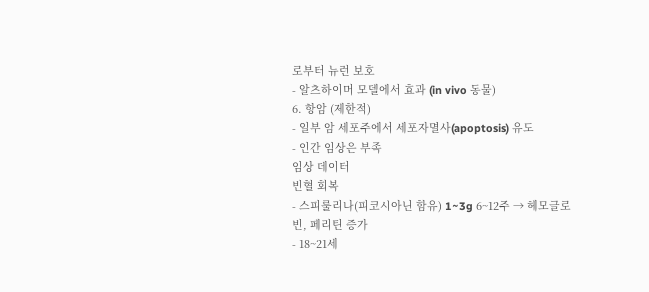로부터 뉴런 보호
- 알츠하이머 모델에서 효과 (in vivo 동물)
6. 항암 (제한적)
- 일부 암 세포주에서 세포자멸사(apoptosis) 유도
- 인간 임상은 부족
임상 데이터
빈혈 회복
- 스피룰리나(피코시아닌 함유) 1~3g 6~12주 → 헤모글로빈, 페리틴 증가
- 18~21세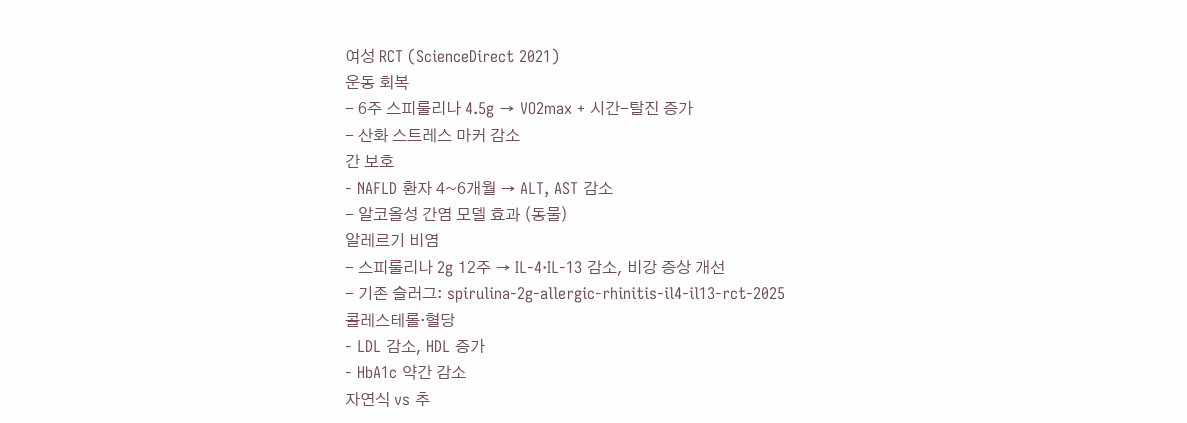여성 RCT (ScienceDirect 2021)
운동 회복
- 6주 스피룰리나 4.5g → VO2max + 시간-탈진 증가
- 산화 스트레스 마커 감소
간 보호
- NAFLD 환자 4~6개월 → ALT, AST 감소
- 알코올성 간염 모델 효과 (동물)
알레르기 비염
- 스피룰리나 2g 12주 → IL-4·IL-13 감소, 비강 증상 개선
- 기존 슬러그: spirulina-2g-allergic-rhinitis-il4-il13-rct-2025
콜레스테롤·혈당
- LDL 감소, HDL 증가
- HbA1c 약간 감소
자연식 vs 추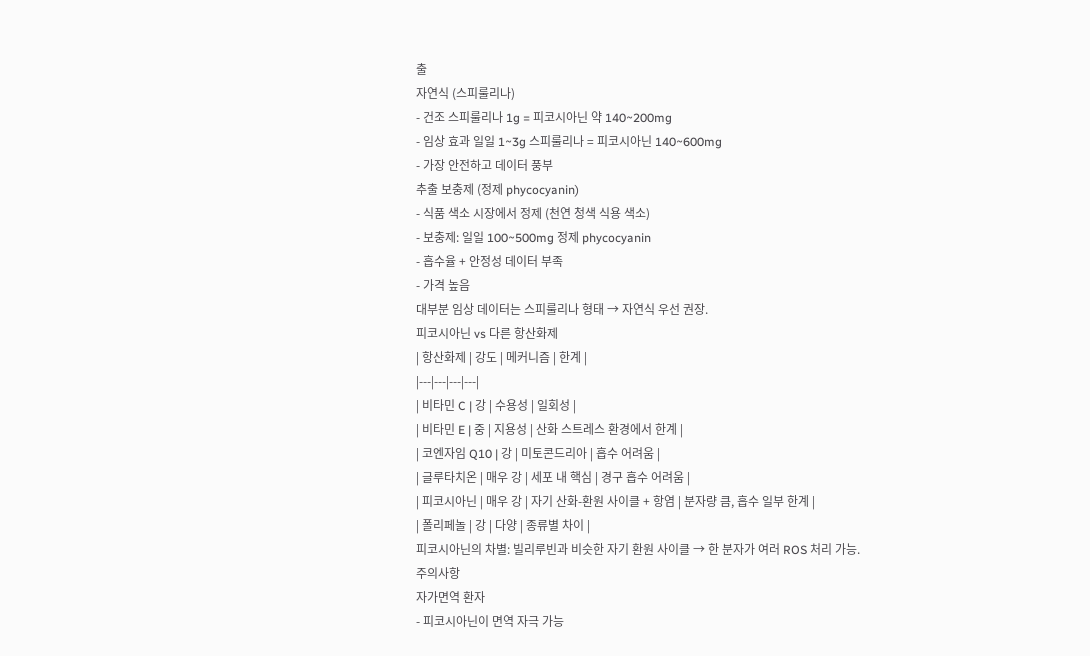출
자연식 (스피룰리나)
- 건조 스피룰리나 1g = 피코시아닌 약 140~200mg
- 임상 효과 일일 1~3g 스피룰리나 = 피코시아닌 140~600mg
- 가장 안전하고 데이터 풍부
추출 보충제 (정제 phycocyanin)
- 식품 색소 시장에서 정제 (천연 청색 식용 색소)
- 보충제: 일일 100~500mg 정제 phycocyanin
- 흡수율 + 안정성 데이터 부족
- 가격 높음
대부분 임상 데이터는 스피룰리나 형태 → 자연식 우선 권장.
피코시아닌 vs 다른 항산화제
| 항산화제 | 강도 | 메커니즘 | 한계 |
|---|---|---|---|
| 비타민 C | 강 | 수용성 | 일회성 |
| 비타민 E | 중 | 지용성 | 산화 스트레스 환경에서 한계 |
| 코엔자임 Q10 | 강 | 미토콘드리아 | 흡수 어려움 |
| 글루타치온 | 매우 강 | 세포 내 핵심 | 경구 흡수 어려움 |
| 피코시아닌 | 매우 강 | 자기 산화-환원 사이클 + 항염 | 분자량 큼, 흡수 일부 한계 |
| 폴리페놀 | 강 | 다양 | 종류별 차이 |
피코시아닌의 차별: 빌리루빈과 비슷한 자기 환원 사이클 → 한 분자가 여러 ROS 처리 가능.
주의사항
자가면역 환자
- 피코시아닌이 면역 자극 가능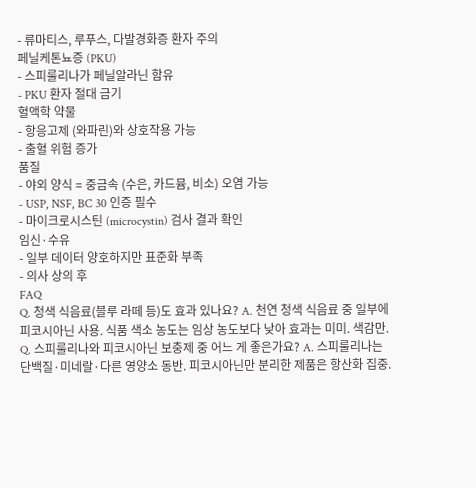- 류마티스, 루푸스, 다발경화증 환자 주의
페닐케톤뇨증 (PKU)
- 스피룰리나가 페닐알라닌 함유
- PKU 환자 절대 금기
혈액학 약물
- 항응고제 (와파린)와 상호작용 가능
- 출혈 위험 증가
품질
- 야외 양식 = 중금속 (수은, 카드뮴, 비소) 오염 가능
- USP, NSF, BC 30 인증 필수
- 마이크로시스틴 (microcystin) 검사 결과 확인
임신·수유
- 일부 데이터 양호하지만 표준화 부족
- 의사 상의 후
FAQ
Q. 청색 식음료(블루 라떼 등)도 효과 있나요? A. 천연 청색 식음료 중 일부에 피코시아닌 사용. 식품 색소 농도는 임상 농도보다 낮아 효과는 미미. 색감만.
Q. 스피룰리나와 피코시아닌 보충제 중 어느 게 좋은가요? A. 스피룰리나는 단백질·미네랄·다른 영양소 동반. 피코시아닌만 분리한 제품은 항산화 집중.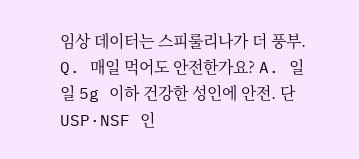임상 데이터는 스피룰리나가 더 풍부.
Q. 매일 먹어도 안전한가요? A. 일일 5g 이하 건강한 성인에 안전. 단 USP·NSF 인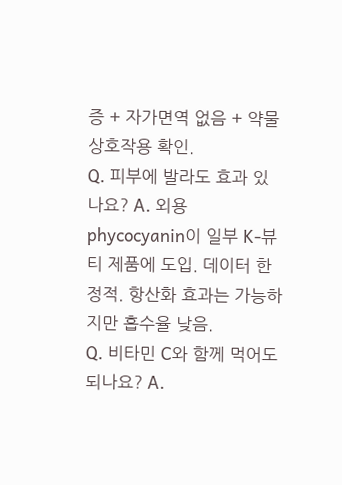증 + 자가면역 없음 + 약물 상호작용 확인.
Q. 피부에 발라도 효과 있나요? A. 외용 phycocyanin이 일부 K-뷰티 제품에 도입. 데이터 한정적. 항산화 효과는 가능하지만 흡수율 낮음.
Q. 비타민 C와 함께 먹어도 되나요? A.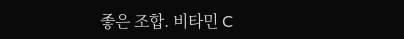좋은 조합. 비타민 C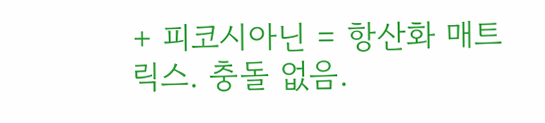+ 피코시아닌 = 항산화 매트릭스. 충돌 없음.